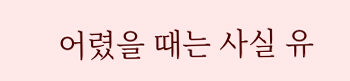어렸을 때는 사실 유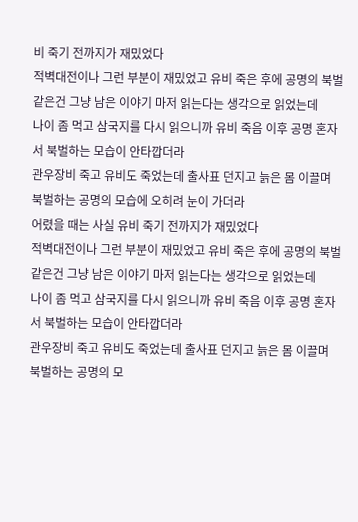비 죽기 전까지가 재밌었다
적벽대전이나 그런 부분이 재밌었고 유비 죽은 후에 공명의 북벌 같은건 그냥 남은 이야기 마저 읽는다는 생각으로 읽었는데
나이 좀 먹고 삼국지를 다시 읽으니까 유비 죽음 이후 공명 혼자서 북벌하는 모습이 안타깝더라
관우장비 죽고 유비도 죽었는데 출사표 던지고 늙은 몸 이끌며 북벌하는 공명의 모습에 오히려 눈이 가더라
어렸을 때는 사실 유비 죽기 전까지가 재밌었다
적벽대전이나 그런 부분이 재밌었고 유비 죽은 후에 공명의 북벌 같은건 그냥 남은 이야기 마저 읽는다는 생각으로 읽었는데
나이 좀 먹고 삼국지를 다시 읽으니까 유비 죽음 이후 공명 혼자서 북벌하는 모습이 안타깝더라
관우장비 죽고 유비도 죽었는데 출사표 던지고 늙은 몸 이끌며 북벌하는 공명의 모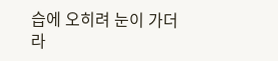습에 오히려 눈이 가더라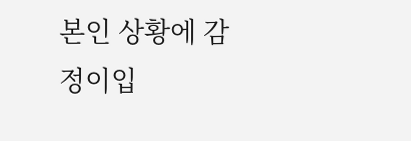본인 상황에 감정이입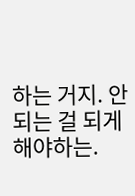하는 거지. 안 되는 걸 되게 해야하는.